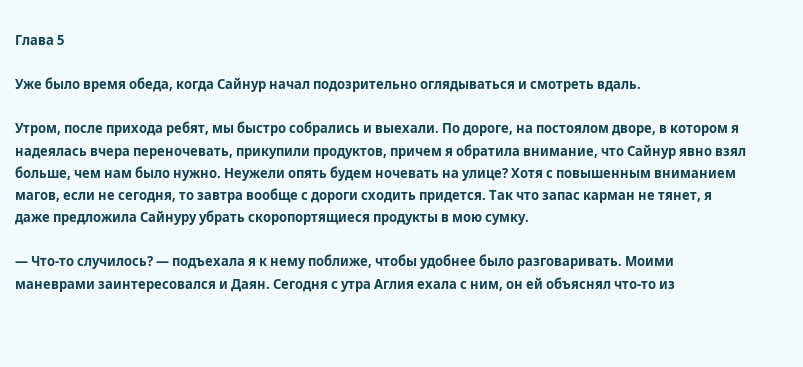Глава 5

Уже было время обеда, когда Сайнур начал подозрительно оглядываться и смотреть вдаль.

Утром, после прихода ребят, мы быстро собрались и выехали. По дороге, на постоялом дворе, в котором я надеялась вчера переночевать, прикупили продуктов, причем я обратила внимание, что Сайнур явно взял больше, чем нам было нужно. Неужели опять будем ночевать на улице? Хотя с повышенным вниманием магов, если не сегодня, то завтра вообще с дороги сходить придется. Так что запас карман не тянет, я даже предложила Сайнуру убрать скоропортящиеся продукты в мою сумку.

— Что-то случилось? — подъехала я к нему поближе, чтобы удобнее было разговаривать. Моими маневрами заинтересовался и Даян. Сегодня с утра Аглия ехала с ним, он ей объяснял что-то из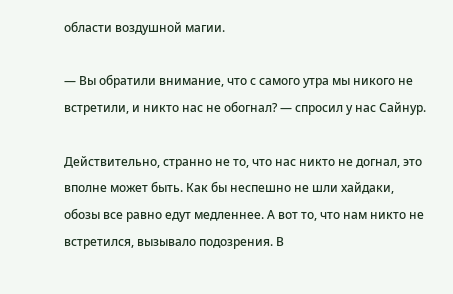области воздушной магии.

— Вы обратили внимание, что с самого утра мы никого не встретили, и никто нас не обогнал? — спросил у нас Сайнур.

Действительно, странно не то, что нас никто не догнал, это вполне может быть. Как бы неспешно не шли хайдаки, обозы все равно едут медленнее. А вот то, что нам никто не встретился, вызывало подозрения. В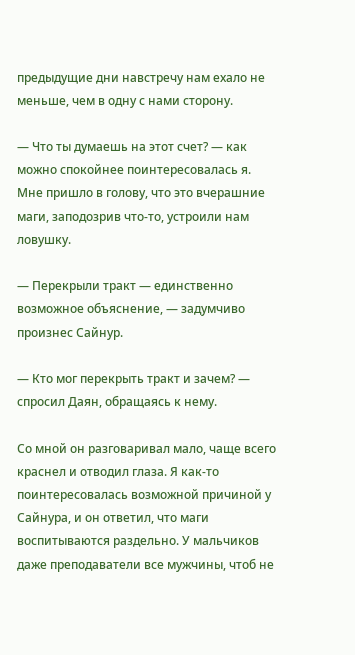предыдущие дни навстречу нам ехало не меньше, чем в одну с нами сторону.

— Что ты думаешь на этот счет? — как можно спокойнее поинтересовалась я. Мне пришло в голову, что это вчерашние маги, заподозрив что-то, устроили нам ловушку.

— Перекрыли тракт — единственно возможное объяснение, — задумчиво произнес Сайнур.

— Кто мог перекрыть тракт и зачем? — спросил Даян, обращаясь к нему.

Со мной он разговаривал мало, чаще всего краснел и отводил глаза. Я как-то поинтересовалась возможной причиной у Сайнура, и он ответил, что маги воспитываются раздельно. У мальчиков даже преподаватели все мужчины, чтоб не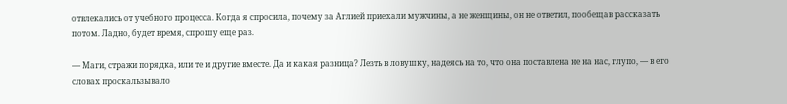отвлекались от учебного процесса. Когда я спросила, почему за Аглией приехали мужчины, а не женщины, он не ответил, пообещав рассказать потом. Ладно, будет время, спрошу еще раз.

— Маги, стражи порядка, или те и другие вместе. Да и какая разница? Лезть в ловушку, надеясь на то, что она поставлена не на нас, глупо, — в его словах проскальзывало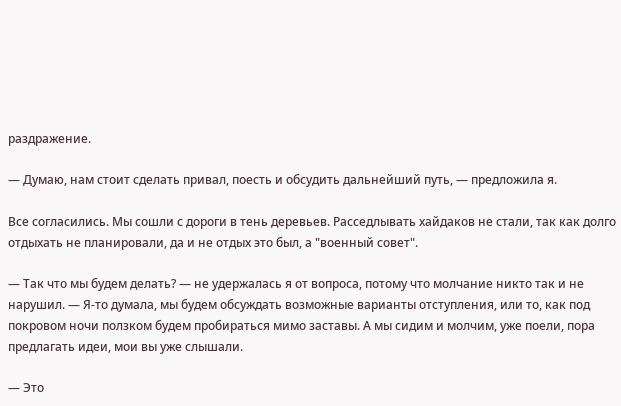раздражение.

— Думаю, нам стоит сделать привал, поесть и обсудить дальнейший путь, — предложила я.

Все согласились. Мы сошли с дороги в тень деревьев. Расседлывать хайдаков не стали, так как долго отдыхать не планировали, да и не отдых это был, а "военный совет".

— Так что мы будем делать? — не удержалась я от вопроса, потому что молчание никто так и не нарушил. — Я-то думала, мы будем обсуждать возможные варианты отступления, или то, как под покровом ночи ползком будем пробираться мимо заставы. А мы сидим и молчим, уже поели, пора предлагать идеи, мои вы уже слышали.

— Это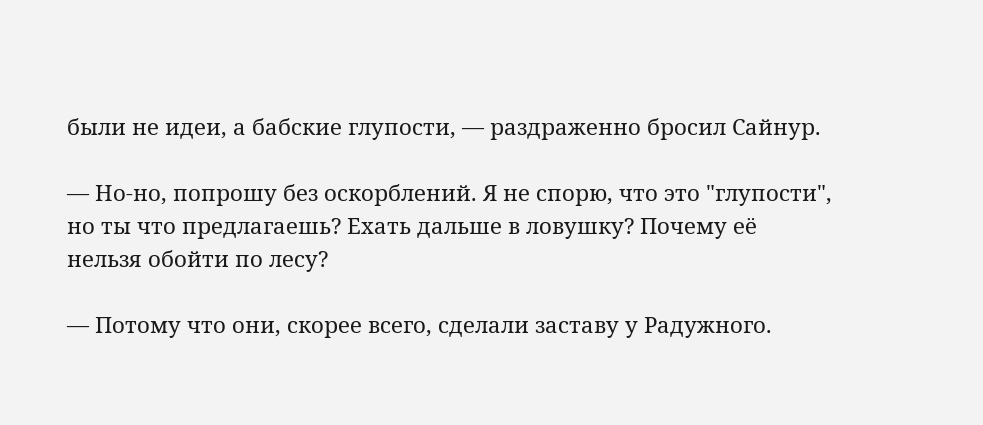были не идеи, а бабские глупости, — раздраженно бросил Сайнур.

— Но-но, попрошу без оскорблений. Я не спорю, что это "глупости", но ты что предлагаешь? Ехать дальше в ловушку? Почему её нельзя обойти по лесу?

— Потому что они, скорее всего, сделали заставу у Радужного.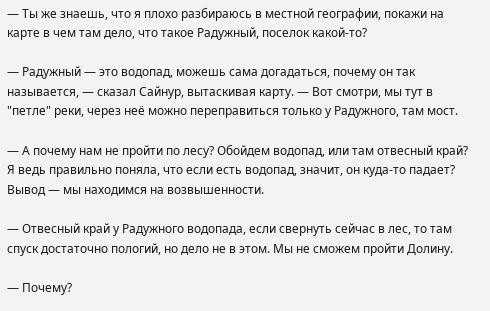— Ты же знаешь, что я плохо разбираюсь в местной географии, покажи на карте в чем там дело, что такое Радужный, поселок какой-то?

— Радужный — это водопад, можешь сама догадаться, почему он так называется, — сказал Сайнур, вытаскивая карту. — Вот смотри, мы тут в "петле" реки, через неё можно переправиться только у Радужного, там мост.

— А почему нам не пройти по лесу? Обойдем водопад, или там отвесный край? Я ведь правильно поняла, что если есть водопад, значит, он куда-то падает? Вывод — мы находимся на возвышенности.

— Отвесный край у Радужного водопада, если свернуть сейчас в лес, то там спуск достаточно пологий, но дело не в этом. Мы не сможем пройти Долину.

— Почему?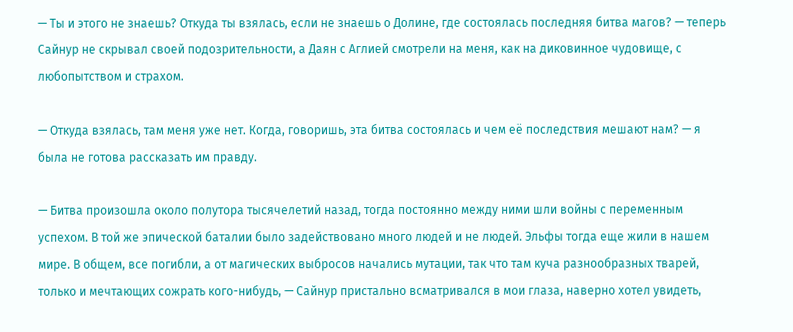— Ты и этого не знаешь? Откуда ты взялась, если не знаешь о Долине, где состоялась последняя битва магов? — теперь Сайнур не скрывал своей подозрительности, а Даян с Аглией смотрели на меня, как на диковинное чудовище, с любопытством и страхом.

— Откуда взялась, там меня уже нет. Когда, говоришь, эта битва состоялась и чем её последствия мешают нам? — я была не готова рассказать им правду.

— Битва произошла около полутора тысячелетий назад, тогда постоянно между ними шли войны с переменным успехом. В той же эпической баталии было задействовано много людей и не людей. Эльфы тогда еще жили в нашем мире. В общем, все погибли, а от магических выбросов начались мутации, так что там куча разнообразных тварей, только и мечтающих сожрать кого-нибудь, — Сайнур пристально всматривался в мои глаза, наверно хотел увидеть,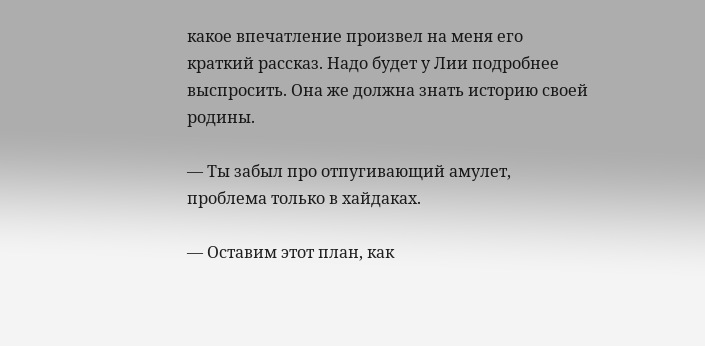какое впечатление произвел на меня его краткий рассказ. Надо будет у Лии подробнее выспросить. Она же должна знать историю своей родины.

— Ты забыл про отпугивающий амулет, проблема только в хайдаках.

— Оставим этот план, как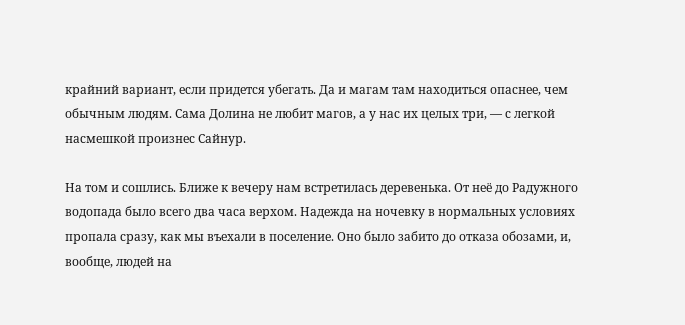крайний вариант, если придется убегать. Да и магам там находиться опаснее, чем обычным людям. Сама Долина не любит магов, а у нас их целых три, — с легкой насмешкой произнес Сайнур.

На том и сошлись. Ближе к вечеру нам встретилась деревенька. От неё до Радужного водопада было всего два часа верхом. Надежда на ночевку в нормальных условиях пропала сразу, как мы въехали в поселение. Оно было забито до отказа обозами, и, вообще, людей на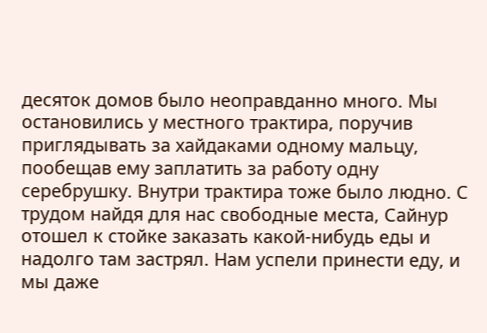десяток домов было неоправданно много. Мы остановились у местного трактира, поручив приглядывать за хайдаками одному мальцу, пообещав ему заплатить за работу одну серебрушку. Внутри трактира тоже было людно. С трудом найдя для нас свободные места, Сайнур отошел к стойке заказать какой-нибудь еды и надолго там застрял. Нам успели принести еду, и мы даже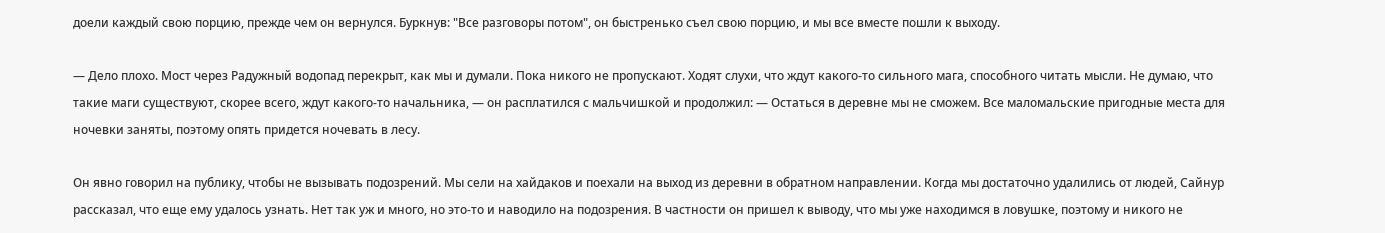доели каждый свою порцию, прежде чем он вернулся. Буркнув: "Все разговоры потом", он быстренько съел свою порцию, и мы все вместе пошли к выходу.

— Дело плохо. Мост через Радужный водопад перекрыт, как мы и думали. Пока никого не пропускают. Ходят слухи, что ждут какого-то сильного мага, способного читать мысли. Не думаю, что такие маги существуют, скорее всего, ждут какого-то начальника, — он расплатился с мальчишкой и продолжил: — Остаться в деревне мы не сможем. Все маломальские пригодные места для ночевки заняты, поэтому опять придется ночевать в лесу.

Он явно говорил на публику, чтобы не вызывать подозрений. Мы сели на хайдаков и поехали на выход из деревни в обратном направлении. Когда мы достаточно удалились от людей, Сайнур рассказал, что еще ему удалось узнать. Нет так уж и много, но это-то и наводило на подозрения. В частности он пришел к выводу, что мы уже находимся в ловушке, поэтому и никого не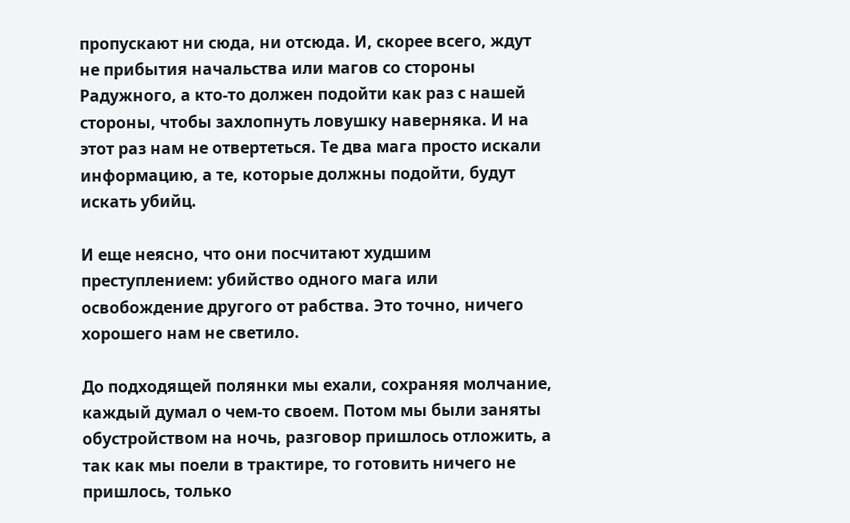пропускают ни сюда, ни отсюда. И, скорее всего, ждут не прибытия начальства или магов со стороны Радужного, а кто-то должен подойти как раз с нашей стороны, чтобы захлопнуть ловушку наверняка. И на этот раз нам не отвертеться. Те два мага просто искали информацию, а те, которые должны подойти, будут искать убийц.

И еще неясно, что они посчитают худшим преступлением: убийство одного мага или освобождение другого от рабства. Это точно, ничего хорошего нам не светило.

До подходящей полянки мы ехали, сохраняя молчание, каждый думал о чем-то своем. Потом мы были заняты обустройством на ночь, разговор пришлось отложить, а так как мы поели в трактире, то готовить ничего не пришлось, только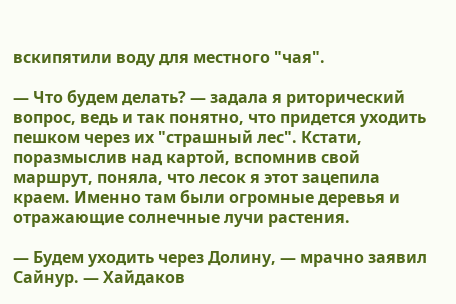вскипятили воду для местного "чая".

— Что будем делать? — задала я риторический вопрос, ведь и так понятно, что придется уходить пешком через их "страшный лес". Кстати, поразмыслив над картой, вспомнив свой маршрут, поняла, что лесок я этот зацепила краем. Именно там были огромные деревья и отражающие солнечные лучи растения.

— Будем уходить через Долину, — мрачно заявил Сайнур. — Хайдаков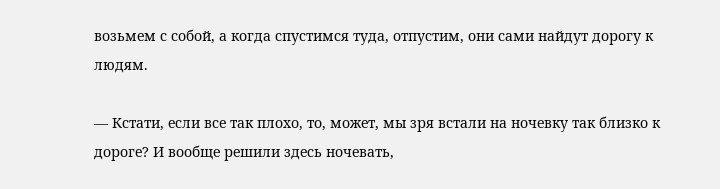возьмем с собой, а когда спустимся туда, отпустим, они сами найдут дорогу к людям.

— Кстати, если все так плохо, то, может, мы зря встали на ночевку так близко к дороге? И вообще решили здесь ночевать,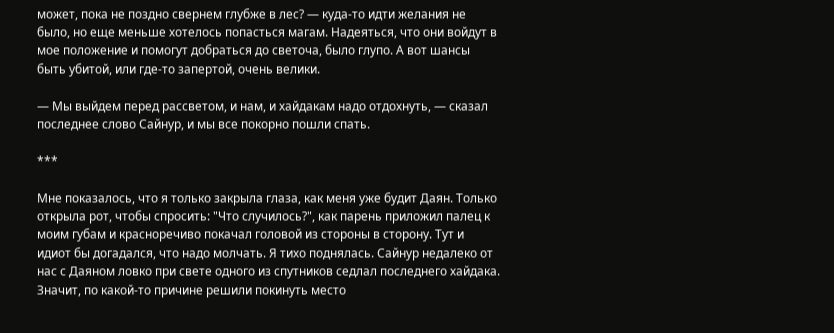может, пока не поздно свернем глубже в лес? — куда-то идти желания не было, но еще меньше хотелось попасться магам. Надеяться, что они войдут в мое положение и помогут добраться до светоча, было глупо. А вот шансы быть убитой, или где-то запертой, очень велики.

— Мы выйдем перед рассветом, и нам, и хайдакам надо отдохнуть, — сказал последнее слово Сайнур, и мы все покорно пошли спать.

***

Мне показалось, что я только закрыла глаза, как меня уже будит Даян. Только открыла рот, чтобы спросить: "Что случилось?", как парень приложил палец к моим губам и красноречиво покачал головой из стороны в сторону. Тут и идиот бы догадался, что надо молчать. Я тихо поднялась. Сайнур недалеко от нас с Даяном ловко при свете одного из спутников седлал последнего хайдака. Значит, по какой-то причине решили покинуть место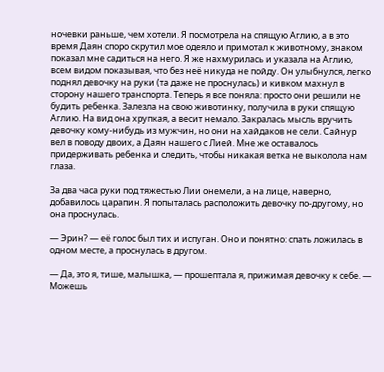ночевки раньше, чем хотели. Я посмотрела на спящую Аглию, а в это время Даян споро скрутил мое одеяло и примотал к животному, знаком показал мне садиться на него. Я же нахмурилась и указала на Аглию, всем видом показывая, что без неё никуда не пойду. Он улыбнулся, легко поднял девочку на руки (та даже не проснулась) и кивком махнул в сторону нашего транспорта. Теперь я все поняла: просто они решили не будить ребенка. Залезла на свою животинку, получила в руки спящую Аглию. На вид она хрупкая, а весит немало. Закралась мысль вручить девочку кому-нибудь из мужчин, но они на хайдаков не сели. Сайнур вел в поводу двоих, а Даян нашего с Лией. Мне же оставалось придерживать ребенка и следить, чтобы никакая ветка не выколола нам глаза.

За два часа руки под тяжестью Лии онемели, а на лице, наверно, добавилось царапин. Я попыталась расположить девочку по-другому, но она проснулась.

— Эрин? — её голос был тих и испуган. Оно и понятно: спать ложилась в одном месте, а проснулась в другом.

— Да, это я, тише, малышка, — прошептала я, прижимая девочку к себе. — Можешь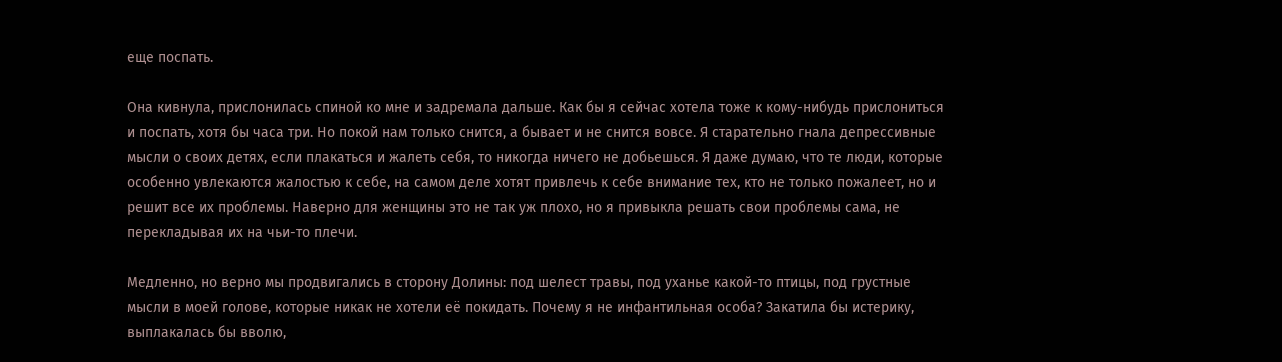еще поспать.

Она кивнула, прислонилась спиной ко мне и задремала дальше. Как бы я сейчас хотела тоже к кому-нибудь прислониться и поспать, хотя бы часа три. Но покой нам только снится, а бывает и не снится вовсе. Я старательно гнала депрессивные мысли о своих детях, если плакаться и жалеть себя, то никогда ничего не добьешься. Я даже думаю, что те люди, которые особенно увлекаются жалостью к себе, на самом деле хотят привлечь к себе внимание тех, кто не только пожалеет, но и решит все их проблемы. Наверно для женщины это не так уж плохо, но я привыкла решать свои проблемы сама, не перекладывая их на чьи-то плечи.

Медленно, но верно мы продвигались в сторону Долины: под шелест травы, под уханье какой-то птицы, под грустные мысли в моей голове, которые никак не хотели её покидать. Почему я не инфантильная особа? Закатила бы истерику, выплакалась бы вволю,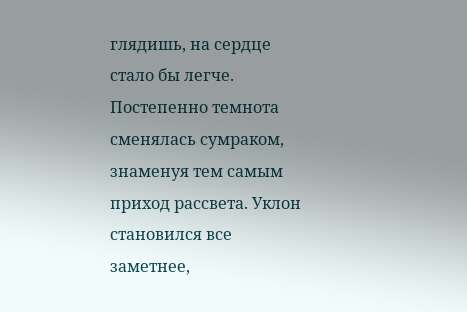глядишь, на сердце стало бы легче. Постепенно темнота сменялась сумраком, знаменуя тем самым приход рассвета. Уклон становился все заметнее,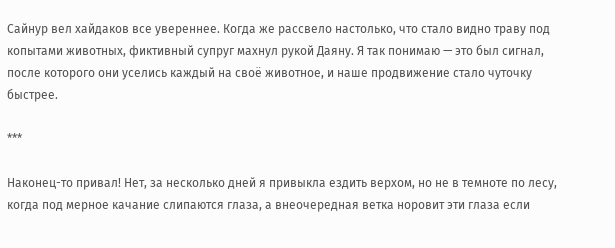Сайнур вел хайдаков все увереннее. Когда же рассвело настолько, что стало видно траву под копытами животных, фиктивный супруг махнул рукой Даяну. Я так понимаю — это был сигнал, после которого они уселись каждый на своё животное, и наше продвижение стало чуточку быстрее.

***

Наконец-то привал! Нет, за несколько дней я привыкла ездить верхом, но не в темноте по лесу, когда под мерное качание слипаются глаза, а внеочередная ветка норовит эти глаза если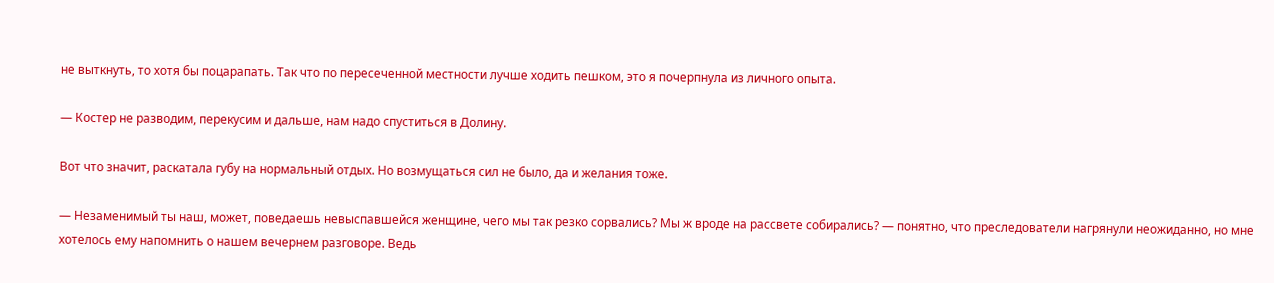не выткнуть, то хотя бы поцарапать. Так что по пересеченной местности лучше ходить пешком, это я почерпнула из личного опыта.

— Костер не разводим, перекусим и дальше, нам надо спуститься в Долину.

Вот что значит, раскатала губу на нормальный отдых. Но возмущаться сил не было, да и желания тоже.

— Незаменимый ты наш, может, поведаешь невыспавшейся женщине, чего мы так резко сорвались? Мы ж вроде на рассвете собирались? — понятно, что преследователи нагрянули неожиданно, но мне хотелось ему напомнить о нашем вечернем разговоре. Ведь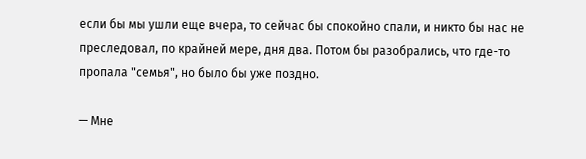если бы мы ушли еще вчера, то сейчас бы спокойно спали, и никто бы нас не преследовал, по крайней мере, дня два. Потом бы разобрались, что где-то пропала "семья", но было бы уже поздно.

— Мне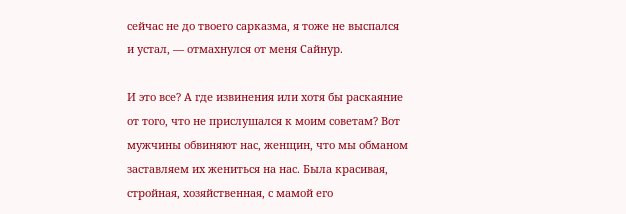сейчас не до твоего сарказма, я тоже не выспался и устал, — отмахнулся от меня Сайнур.

И это все? А где извинения или хотя бы раскаяние от того, что не прислушался к моим советам? Вот мужчины обвиняют нас, женщин, что мы обманом заставляем их жениться на нас. Была красивая, стройная, хозяйственная, с мамой его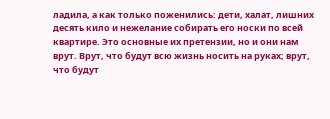ладила, а как только поженились: дети, халат, лишних десять кило и нежелание собирать его носки по всей квартире. Это основные их претензии, но и они нам врут. Врут, что будут всю жизнь носить на руках; врут, что будут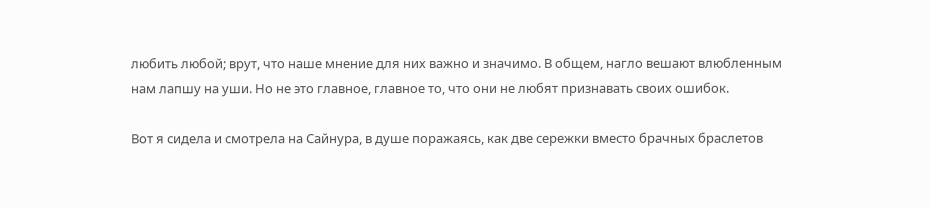любить любой; врут, что наше мнение для них важно и значимо. В общем, нагло вешают влюбленным нам лапшу на уши. Но не это главное, главное то, что они не любят признавать своих ошибок.

Вот я сидела и смотрела на Сайнура, в душе поражаясь, как две сережки вместо брачных браслетов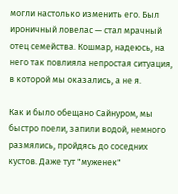могли настолько изменить его. Был ироничный ловелас — стал мрачный отец семейства. Кошмар, надеюсь, на него так повлияла непростая ситуация, в которой мы оказались, а не я.

Как и было обещано Сайнуром, мы быстро поели, запили водой, немного размялись, пройдясь до соседних кустов. Даже тут "муженек"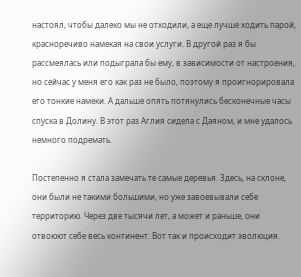настоял, чтобы далеко мы не отходили, а еще лучше ходить парой, красноречиво намекая на свои услуги. В другой раз я бы рассмеялась или подыграла бы ему, в зависимости от настроения, но сейчас у меня его как раз не было, поэтому я проигнорировала его тонкие намеки. А дальше опять потянулись бесконечные часы спуска в Долину. В этот раз Аглия сидела с Даяном, и мне удалось немного подремать.

Постепенно я стала замечать те самые деревья. Здесь, на склоне, они были не такими большими, но уже завоевывали себе территорию. Через две тысячи лет, а может и раньше, они отвоюют себе весь континент. Вот так и происходит эволюция.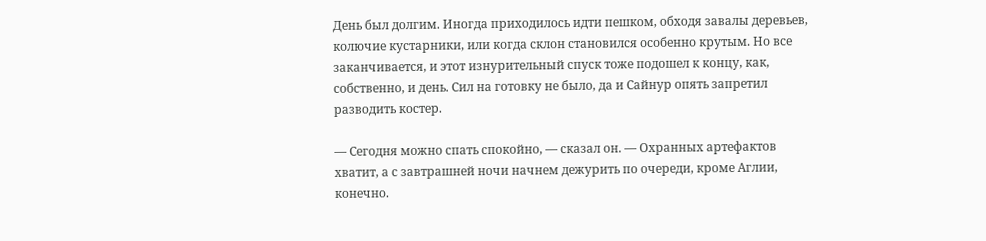День был долгим. Иногда приходилось идти пешком, обходя завалы деревьев, колючие кустарники, или когда склон становился особенно крутым. Но все заканчивается, и этот изнурительный спуск тоже подошел к концу, как, собственно, и день. Сил на готовку не было, да и Сайнур опять запретил разводить костер.

— Сегодня можно спать спокойно, — сказал он. — Охранных артефактов хватит, а с завтрашней ночи начнем дежурить по очереди, кроме Аглии, конечно.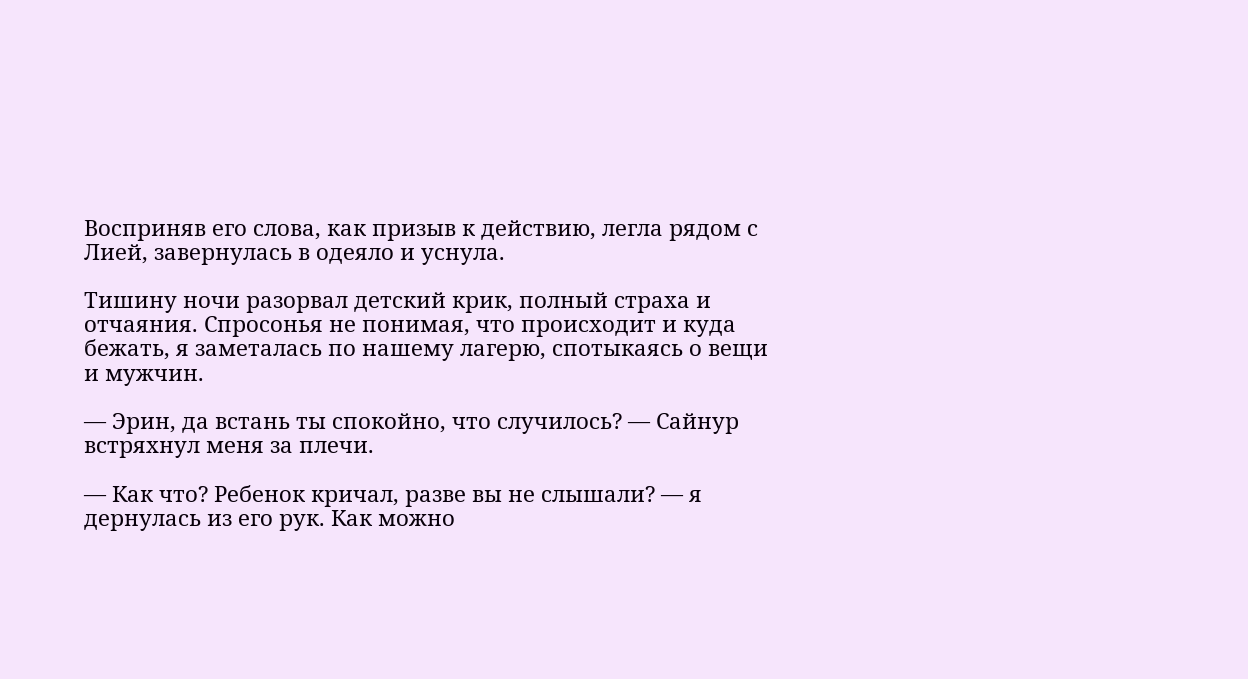Восприняв его слова, как призыв к действию, легла рядом с Лией, завернулась в одеяло и уснула.

Тишину ночи разорвал детский крик, полный страха и отчаяния. Спросонья не понимая, что происходит и куда бежать, я заметалась по нашему лагерю, спотыкаясь о вещи и мужчин.

— Эрин, да встань ты спокойно, что случилось? — Сайнур встряхнул меня за плечи.

— Как что? Ребенок кричал, разве вы не слышали? — я дернулась из его рук. Как можно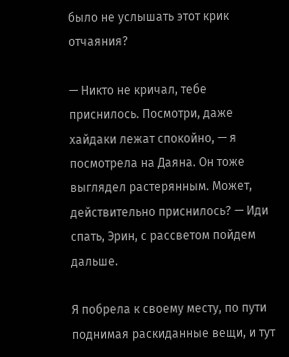было не услышать этот крик отчаяния?

— Никто не кричал, тебе приснилось. Посмотри, даже хайдаки лежат спокойно, — я посмотрела на Даяна. Он тоже выглядел растерянным. Может, действительно приснилось? — Иди спать, Эрин, с рассветом пойдем дальше.

Я побрела к своему месту, по пути поднимая раскиданные вещи, и тут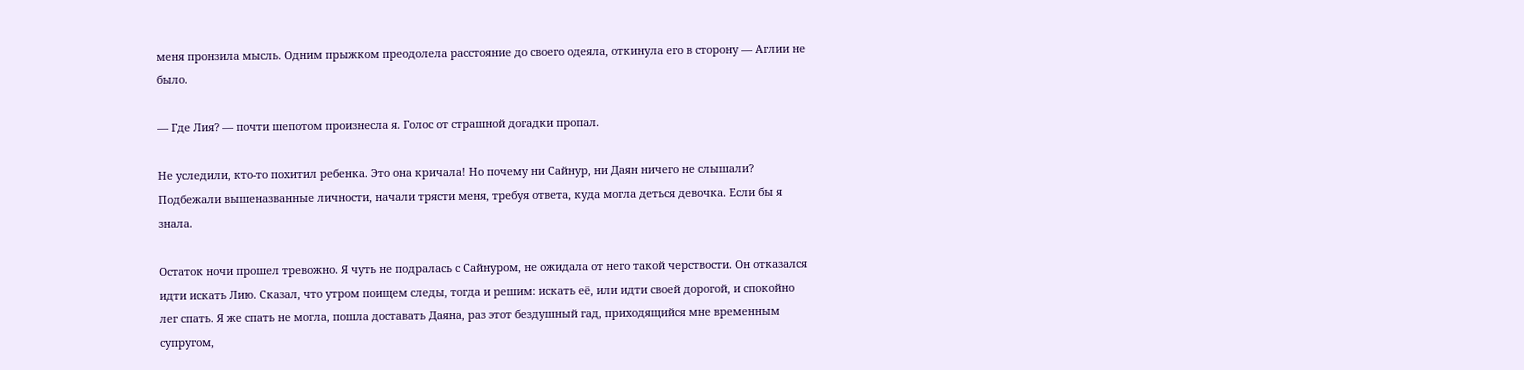меня пронзила мысль. Одним прыжком преодолела расстояние до своего одеяла, откинула его в сторону — Аглии не было.

— Где Лия? — почти шепотом произнесла я. Голос от страшной догадки пропал.

Не уследили, кто-то похитил ребенка. Это она кричала! Но почему ни Сайнур, ни Даян ничего не слышали? Подбежали вышеназванные личности, начали трясти меня, требуя ответа, куда могла деться девочка. Если бы я знала.

Остаток ночи прошел тревожно. Я чуть не подралась с Сайнуром, не ожидала от него такой черствости. Он отказался идти искать Лию. Сказал, что утром поищем следы, тогда и решим: искать её, или идти своей дорогой, и спокойно лег спать. Я же спать не могла, пошла доставать Даяна, раз этот бездушный гад, приходящийся мне временным супругом,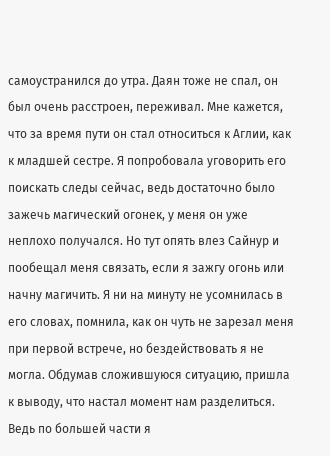самоустранился до утра. Даян тоже не спал, он был очень расстроен, переживал. Мне кажется, что за время пути он стал относиться к Аглии, как к младшей сестре. Я попробовала уговорить его поискать следы сейчас, ведь достаточно было зажечь магический огонек, у меня он уже неплохо получался. Но тут опять влез Сайнур и пообещал меня связать, если я зажгу огонь или начну магичить. Я ни на минуту не усомнилась в его словах, помнила, как он чуть не зарезал меня при первой встрече, но бездействовать я не могла. Обдумав сложившуюся ситуацию, пришла к выводу, что настал момент нам разделиться. Ведь по большей части я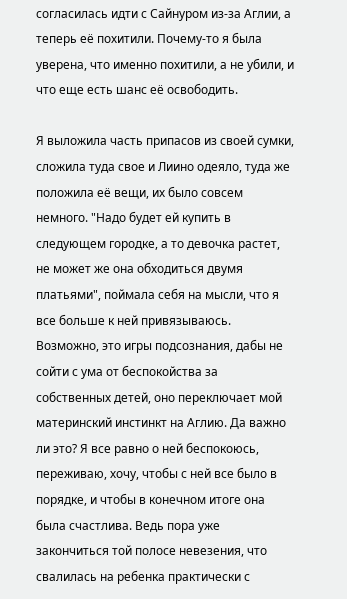согласилась идти с Сайнуром из-за Аглии, а теперь её похитили. Почему-то я была уверена, что именно похитили, а не убили, и что еще есть шанс её освободить.

Я выложила часть припасов из своей сумки, сложила туда свое и Лиино одеяло, туда же положила её вещи, их было совсем немного. "Надо будет ей купить в следующем городке, а то девочка растет, не может же она обходиться двумя платьями", поймала себя на мысли, что я все больше к ней привязываюсь. Возможно, это игры подсознания, дабы не сойти с ума от беспокойства за собственных детей, оно переключает мой материнский инстинкт на Аглию. Да важно ли это? Я все равно о ней беспокоюсь, переживаю, хочу, чтобы с ней все было в порядке, и чтобы в конечном итоге она была счастлива. Ведь пора уже закончиться той полосе невезения, что свалилась на ребенка практически с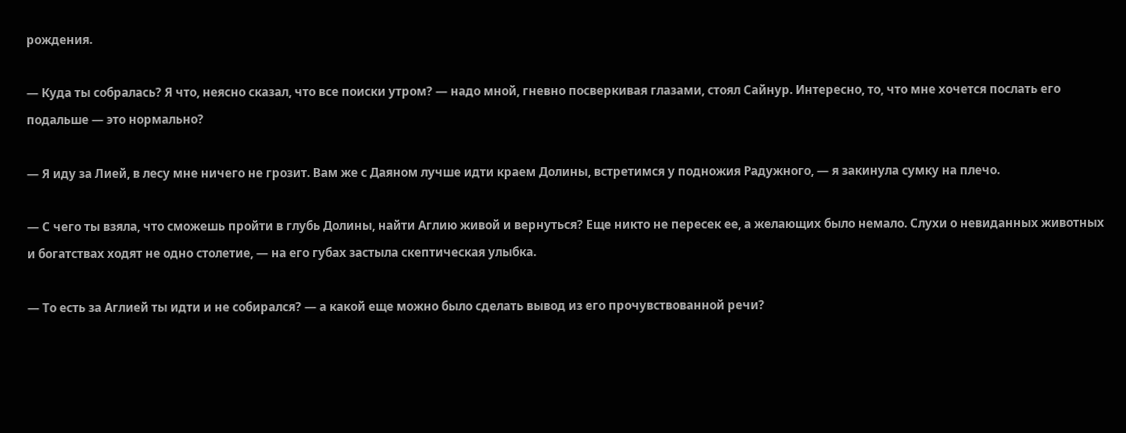рождения.

— Куда ты собралась? Я что, неясно сказал, что все поиски утром? — надо мной, гневно посверкивая глазами, стоял Сайнур. Интересно, то, что мне хочется послать его подальше — это нормально?

— Я иду за Лией, в лесу мне ничего не грозит. Вам же с Даяном лучше идти краем Долины, встретимся у подножия Радужного, — я закинула сумку на плечо.

— С чего ты взяла, что сможешь пройти в глубь Долины, найти Аглию живой и вернуться? Еще никто не пересек ее, а желающих было немало. Слухи о невиданных животных и богатствах ходят не одно столетие, — на его губах застыла скептическая улыбка.

— То есть за Аглией ты идти и не собирался? — а какой еще можно было сделать вывод из его прочувствованной речи?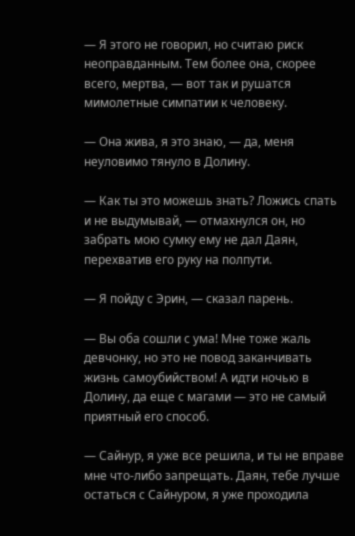— Я этого не говорил, но считаю риск неоправданным. Тем более она, скорее всего, мертва, — вот так и рушатся мимолетные симпатии к человеку.

— Она жива, я это знаю, — да, меня неуловимо тянуло в Долину.

— Как ты это можешь знать? Ложись спать и не выдумывай, — отмахнулся он, но забрать мою сумку ему не дал Даян, перехватив его руку на полпути.

— Я пойду с Эрин, — сказал парень.

— Вы оба сошли с ума! Мне тоже жаль девчонку, но это не повод заканчивать жизнь самоубийством! А идти ночью в Долину, да еще с магами — это не самый приятный его способ.

— Сайнур, я уже все решила, и ты не вправе мне что-либо запрещать. Даян, тебе лучше остаться с Сайнуром, я уже проходила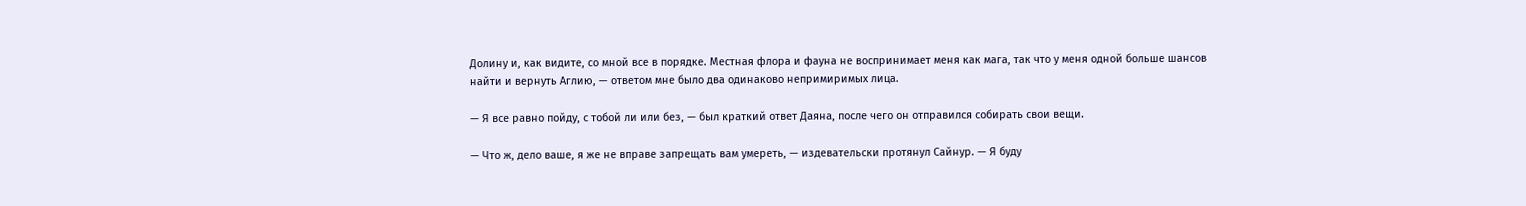Долину и, как видите, со мной все в порядке. Местная флора и фауна не воспринимает меня как мага, так что у меня одной больше шансов найти и вернуть Аглию, — ответом мне было два одинаково непримиримых лица.

— Я все равно пойду, с тобой ли или без, — был краткий ответ Даяна, после чего он отправился собирать свои вещи.

— Что ж, дело ваше, я же не вправе запрещать вам умереть, — издевательски протянул Сайнур. — Я буду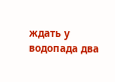ждать у водопада два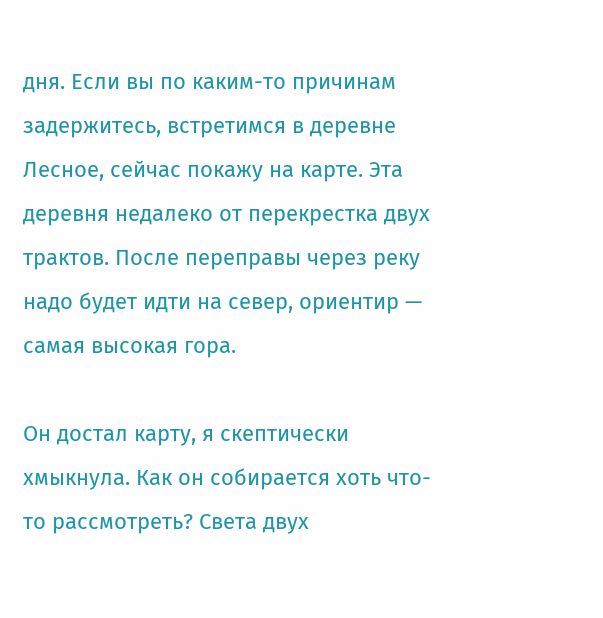дня. Если вы по каким-то причинам задержитесь, встретимся в деревне Лесное, сейчас покажу на карте. Эта деревня недалеко от перекрестка двух трактов. После переправы через реку надо будет идти на север, ориентир — самая высокая гора.

Он достал карту, я скептически хмыкнула. Как он собирается хоть что-то рассмотреть? Света двух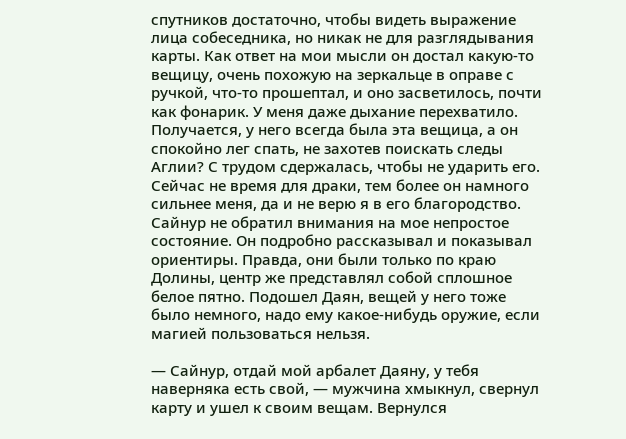спутников достаточно, чтобы видеть выражение лица собеседника, но никак не для разглядывания карты. Как ответ на мои мысли он достал какую-то вещицу, очень похожую на зеркальце в оправе с ручкой, что-то прошептал, и оно засветилось, почти как фонарик. У меня даже дыхание перехватило. Получается, у него всегда была эта вещица, а он спокойно лег спать, не захотев поискать следы Аглии? С трудом сдержалась, чтобы не ударить его. Сейчас не время для драки, тем более он намного сильнее меня, да и не верю я в его благородство. Сайнур не обратил внимания на мое непростое состояние. Он подробно рассказывал и показывал ориентиры. Правда, они были только по краю Долины, центр же представлял собой сплошное белое пятно. Подошел Даян, вещей у него тоже было немного, надо ему какое-нибудь оружие, если магией пользоваться нельзя.

— Сайнур, отдай мой арбалет Даяну, у тебя наверняка есть свой, — мужчина хмыкнул, свернул карту и ушел к своим вещам. Вернулся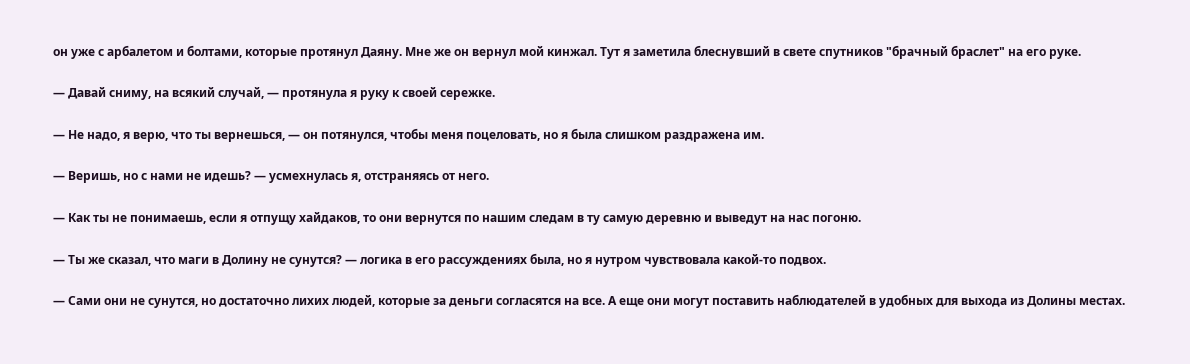он уже с арбалетом и болтами, которые протянул Даяну. Мне же он вернул мой кинжал. Тут я заметила блеснувший в свете спутников "брачный браслет" на его руке.

— Давай сниму, на всякий случай, — протянула я руку к своей сережке.

— Не надо, я верю, что ты вернешься, — он потянулся, чтобы меня поцеловать, но я была слишком раздражена им.

— Веришь, но с нами не идешь? — усмехнулась я, отстраняясь от него.

— Как ты не понимаешь, если я отпущу хайдаков, то они вернутся по нашим следам в ту самую деревню и выведут на нас погоню.

— Ты же сказал, что маги в Долину не сунутся? — логика в его рассуждениях была, но я нутром чувствовала какой-то подвох.

— Сами они не сунутся, но достаточно лихих людей, которые за деньги согласятся на все. А еще они могут поставить наблюдателей в удобных для выхода из Долины местах.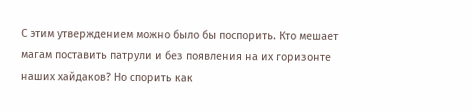С этим утверждением можно было бы поспорить. Кто мешает магам поставить патрули и без появления на их горизонте наших хайдаков? Но спорить как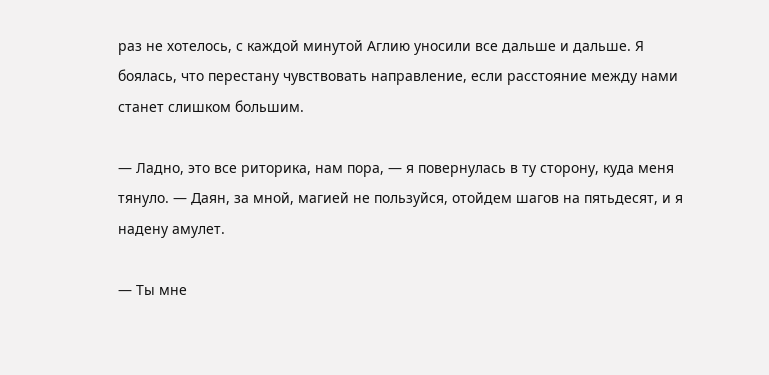раз не хотелось, с каждой минутой Аглию уносили все дальше и дальше. Я боялась, что перестану чувствовать направление, если расстояние между нами станет слишком большим.

— Ладно, это все риторика, нам пора, — я повернулась в ту сторону, куда меня тянуло. — Даян, за мной, магией не пользуйся, отойдем шагов на пятьдесят, и я надену амулет.

— Ты мне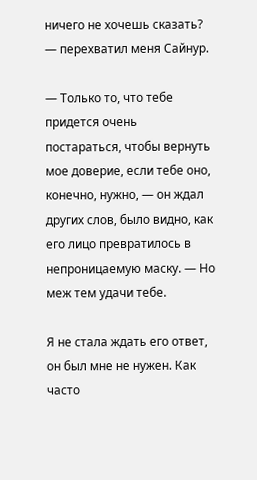ничего не хочешь сказать? — перехватил меня Сайнур.

— Только то, что тебе придется очень постараться, чтобы вернуть мое доверие, если тебе оно, конечно, нужно, — он ждал других слов, было видно, как его лицо превратилось в непроницаемую маску. — Но меж тем удачи тебе.

Я не стала ждать его ответ, он был мне не нужен. Как часто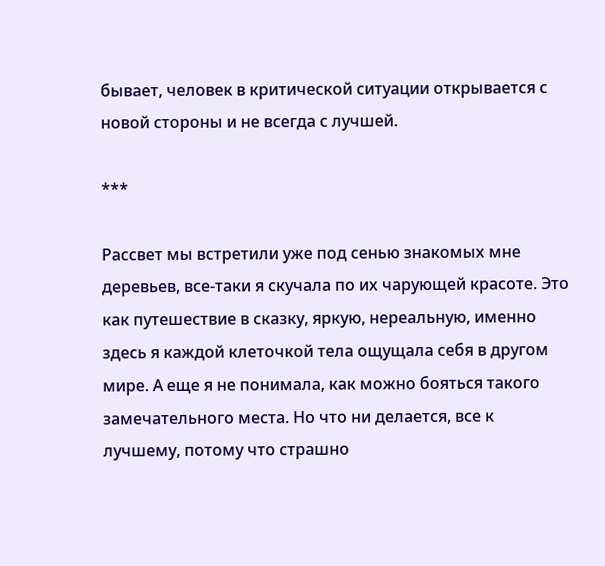бывает, человек в критической ситуации открывается с новой стороны и не всегда с лучшей.

***

Рассвет мы встретили уже под сенью знакомых мне деревьев, все-таки я скучала по их чарующей красоте. Это как путешествие в сказку, яркую, нереальную, именно здесь я каждой клеточкой тела ощущала себя в другом мире. А еще я не понимала, как можно бояться такого замечательного места. Но что ни делается, все к лучшему, потому что страшно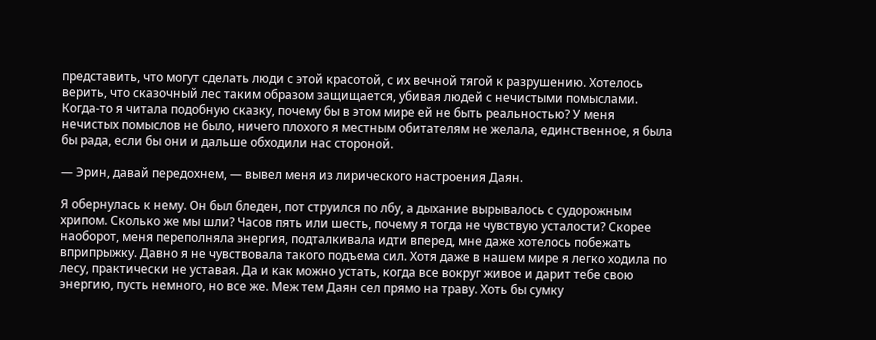представить, что могут сделать люди с этой красотой, с их вечной тягой к разрушению. Хотелось верить, что сказочный лес таким образом защищается, убивая людей с нечистыми помыслами. Когда-то я читала подобную сказку, почему бы в этом мире ей не быть реальностью? У меня нечистых помыслов не было, ничего плохого я местным обитателям не желала, единственное, я была бы рада, если бы они и дальше обходили нас стороной.

— Эрин, давай передохнем, — вывел меня из лирического настроения Даян.

Я обернулась к нему. Он был бледен, пот струился по лбу, а дыхание вырывалось с судорожным хрипом. Сколько же мы шли? Часов пять или шесть, почему я тогда не чувствую усталости? Скорее наоборот, меня переполняла энергия, подталкивала идти вперед, мне даже хотелось побежать вприпрыжку. Давно я не чувствовала такого подъема сил. Хотя даже в нашем мире я легко ходила по лесу, практически не уставая. Да и как можно устать, когда все вокруг живое и дарит тебе свою энергию, пусть немного, но все же. Меж тем Даян сел прямо на траву. Хоть бы сумку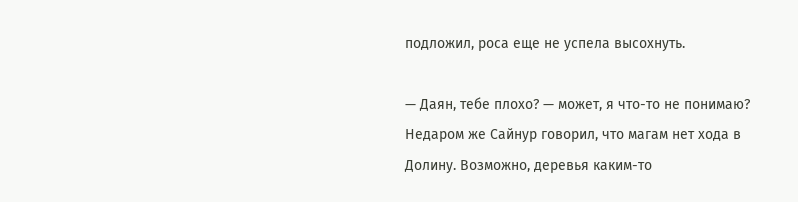подложил, роса еще не успела высохнуть.

— Даян, тебе плохо? — может, я что-то не понимаю? Недаром же Сайнур говорил, что магам нет хода в Долину. Возможно, деревья каким-то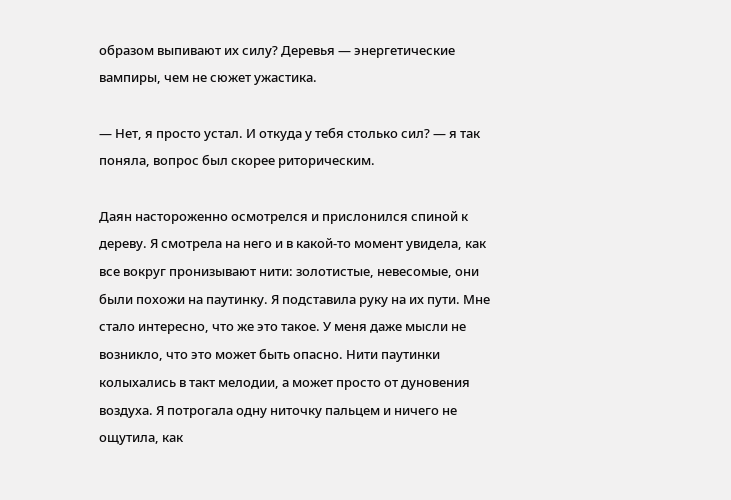образом выпивают их силу? Деревья — энергетические вампиры, чем не сюжет ужастика.

— Нет, я просто устал. И откуда у тебя столько сил? — я так поняла, вопрос был скорее риторическим.

Даян настороженно осмотрелся и прислонился спиной к дереву. Я смотрела на него и в какой-то момент увидела, как все вокруг пронизывают нити: золотистые, невесомые, они были похожи на паутинку. Я подставила руку на их пути. Мне стало интересно, что же это такое. У меня даже мысли не возникло, что это может быть опасно. Нити паутинки колыхались в такт мелодии, а может просто от дуновения воздуха. Я потрогала одну ниточку пальцем и ничего не ощутила, как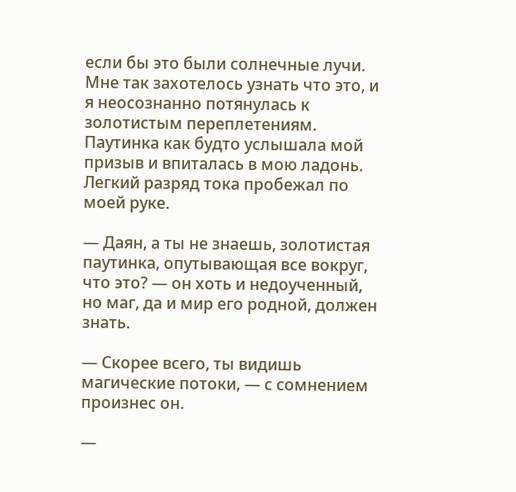если бы это были солнечные лучи. Мне так захотелось узнать что это, и я неосознанно потянулась к золотистым переплетениям. Паутинка как будто услышала мой призыв и впиталась в мою ладонь. Легкий разряд тока пробежал по моей руке.

— Даян, а ты не знаешь, золотистая паутинка, опутывающая все вокруг, что это? — он хоть и недоученный, но маг, да и мир его родной, должен знать.

— Скорее всего, ты видишь магические потоки, — с сомнением произнес он.

—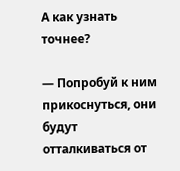А как узнать точнее?

— Попробуй к ним прикоснуться, они будут отталкиваться от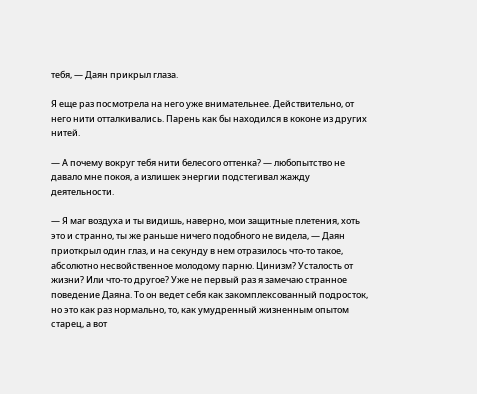тебя, — Даян прикрыл глаза.

Я еще раз посмотрела на него уже внимательнее. Действительно, от него нити отталкивались. Парень как бы находился в коконе из других нитей.

— А почему вокруг тебя нити белесого оттенка? — любопытство не давало мне покоя, а излишек энергии подстегивал жажду деятельности.

— Я маг воздуха и ты видишь, наверно, мои защитные плетения, хоть это и странно, ты же раньше ничего подобного не видела, — Даян приоткрыл один глаз, и на секунду в нем отразилось что-то такое, абсолютно несвойственное молодому парню. Цинизм? Усталость от жизни? Или что-то другое? Уже не первый раз я замечаю странное поведение Даяна. То он ведет себя как закомплексованный подросток, но это как раз нормально, то, как умудренный жизненным опытом старец, а вот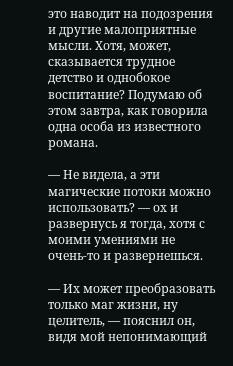это наводит на подозрения и другие малоприятные мысли. Хотя, может, сказывается трудное детство и однобокое воспитание? Подумаю об этом завтра, как говорила одна особа из известного романа.

— Не видела, а эти магические потоки можно использовать? — ох и развернусь я тогда, хотя с моими умениями не очень-то и развернешься.

— Их может преобразовать только маг жизни, ну целитель, — пояснил он, видя мой непонимающий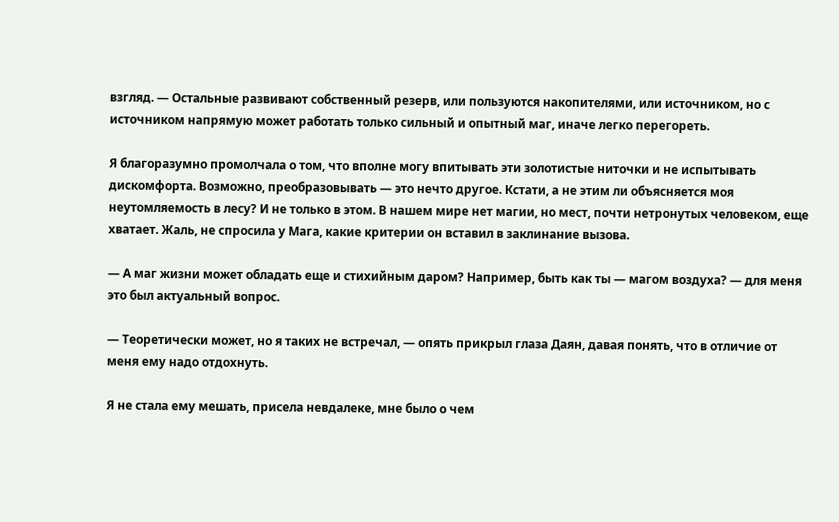взгляд. — Остальные развивают собственный резерв, или пользуются накопителями, или источником, но с источником напрямую может работать только сильный и опытный маг, иначе легко перегореть.

Я благоразумно промолчала о том, что вполне могу впитывать эти золотистые ниточки и не испытывать дискомфорта. Возможно, преобразовывать — это нечто другое. Кстати, а не этим ли объясняется моя неутомляемость в лесу? И не только в этом. В нашем мире нет магии, но мест, почти нетронутых человеком, еще хватает. Жаль, не спросила у Мага, какие критерии он вставил в заклинание вызова.

— А маг жизни может обладать еще и стихийным даром? Например, быть как ты — магом воздуха? — для меня это был актуальный вопрос.

— Теоретически может, но я таких не встречал, — опять прикрыл глаза Даян, давая понять, что в отличие от меня ему надо отдохнуть.

Я не стала ему мешать, присела невдалеке, мне было о чем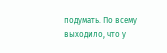подумать. По всему выходило, что у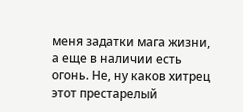меня задатки мага жизни, а еще в наличии есть огонь. Не, ну каков хитрец этот престарелый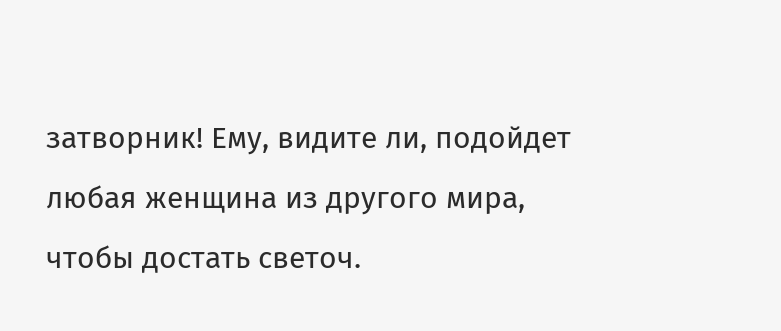затворник! Ему, видите ли, подойдет любая женщина из другого мира, чтобы достать светоч.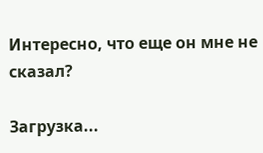Интересно, что еще он мне не сказал?

Загрузка...